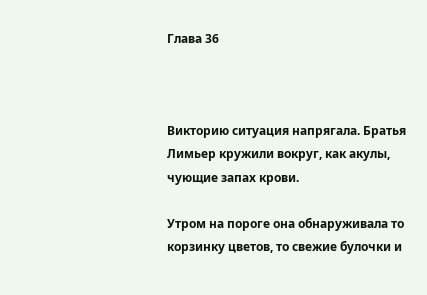Глава 36



Викторию ситуация напрягала. Братья Лимьер кружили вокруг, как акулы, чующие запах крови.

Утром на пороге она обнаруживала то корзинку цветов, то свежие булочки и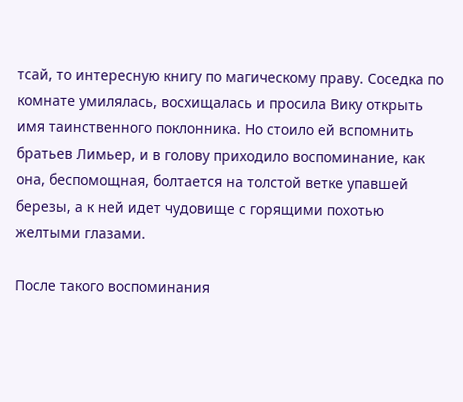тсай, то интересную книгу по магическому праву. Соседка по комнате умилялась, восхищалась и просила Вику открыть имя таинственного поклонника. Но стоило ей вспомнить братьев Лимьер, и в голову приходило воспоминание, как она, беспомощная, болтается на толстой ветке упавшей березы, а к ней идет чудовище с горящими похотью желтыми глазами.

После такого воспоминания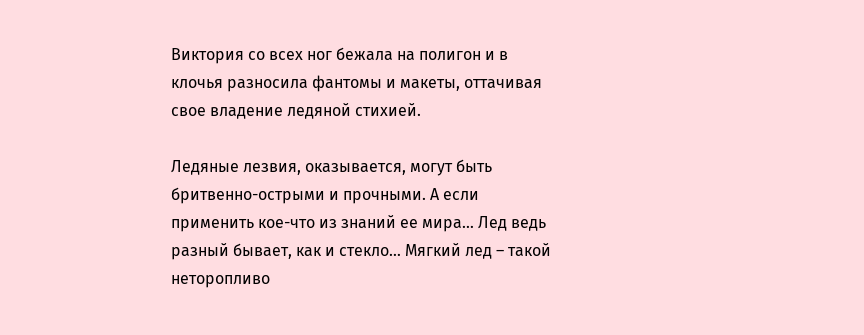Виктория со всех ног бежала на полигон и в клочья разносила фантомы и макеты, оттачивая свое владение ледяной стихией.

Ледяные лезвия, оказывается, могут быть бритвенно-острыми и прочными. А если применить кое-что из знаний ее мира… Лед ведь разный бывает, как и стекло… Мягкий лед – такой неторопливо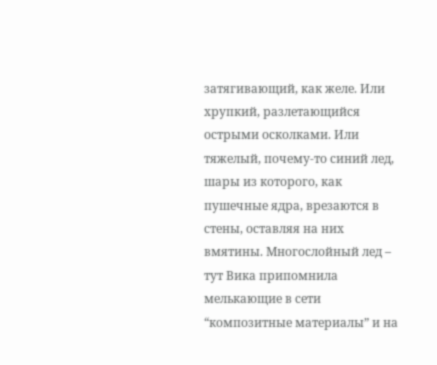затягивающий, как желе. Или хрупкий, разлетающийся острыми осколками. Или тяжелый, почему-то синий лед, шары из которого, как пушечные ядра, врезаются в стены, оставляя на них вмятины. Многослойный лед – тут Вика припомнила мелькающие в сети “композитные материалы” и на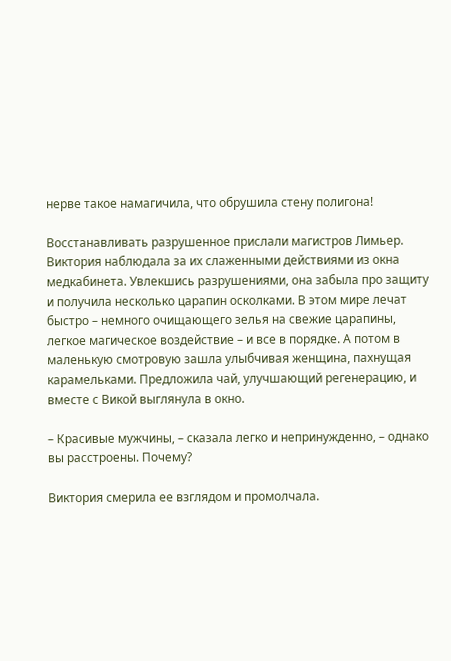нерве такое намагичила, что обрушила стену полигона!

Восстанавливать разрушенное прислали магистров Лимьер. Виктория наблюдала за их слаженными действиями из окна медкабинета. Увлекшись разрушениями, она забыла про защиту и получила несколько царапин осколками. В этом мире лечат быстро – немного очищающего зелья на свежие царапины, легкое магическое воздействие – и все в порядке. А потом в маленькую смотровую зашла улыбчивая женщина, пахнущая карамельками. Предложила чай, улучшающий регенерацию, и вместе с Викой выглянула в окно.

– Красивые мужчины, – сказала легко и непринужденно, – однако вы расстроены. Почему?

Виктория смерила ее взглядом и промолчала.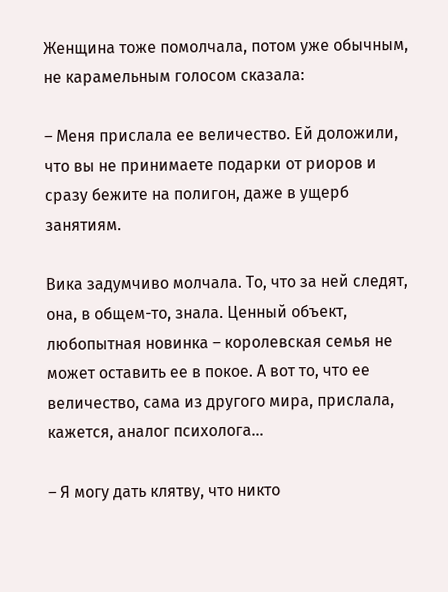Женщина тоже помолчала, потом уже обычным, не карамельным голосом сказала:

– Меня прислала ее величество. Ей доложили, что вы не принимаете подарки от риоров и сразу бежите на полигон, даже в ущерб занятиям.

Вика задумчиво молчала. То, что за ней следят, она, в общем-то, знала. Ценный объект, любопытная новинка – королевская семья не может оставить ее в покое. А вот то, что ее величество, сама из другого мира, прислала, кажется, аналог психолога…

– Я могу дать клятву, что никто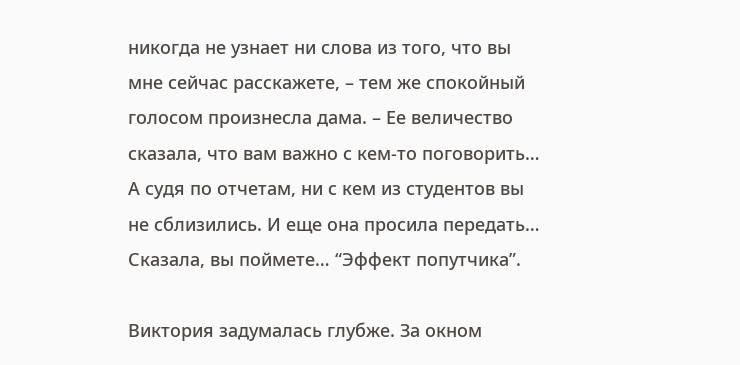никогда не узнает ни слова из того, что вы мне сейчас расскажете, – тем же спокойный голосом произнесла дама. – Ее величество сказала, что вам важно с кем-то поговорить… А судя по отчетам, ни с кем из студентов вы не сблизились. И еще она просила передать… Сказала, вы поймете… “Эффект попутчика”.

Виктория задумалась глубже. За окном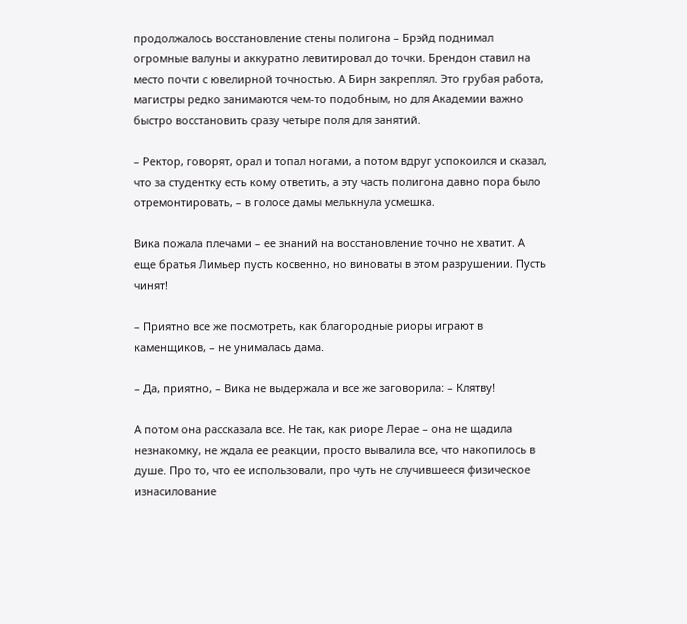продолжалось восстановление стены полигона – Брэйд поднимал огромные валуны и аккуратно левитировал до точки. Брендон ставил на место почти с ювелирной точностью. А Бирн закреплял. Это грубая работа, магистры редко занимаются чем-то подобным, но для Академии важно быстро восстановить сразу четыре поля для занятий.

– Ректор, говорят, орал и топал ногами, а потом вдруг успокоился и сказал, что за студентку есть кому ответить, а эту часть полигона давно пора было отремонтировать, – в голосе дамы мелькнула усмешка.

Вика пожала плечами – ее знаний на восстановление точно не хватит. А еще братья Лимьер пусть косвенно, но виноваты в этом разрушении. Пусть чинят!

– Приятно все же посмотреть, как благородные риоры играют в каменщиков, – не унималась дама.

– Да, приятно, – Вика не выдержала и все же заговорила: – Клятву!

А потом она рассказала все. Не так, как риоре Лерае – она не щадила незнакомку, не ждала ее реакции, просто вывалила все, что накопилось в душе. Про то, что ее использовали, про чуть не случившееся физическое изнасилование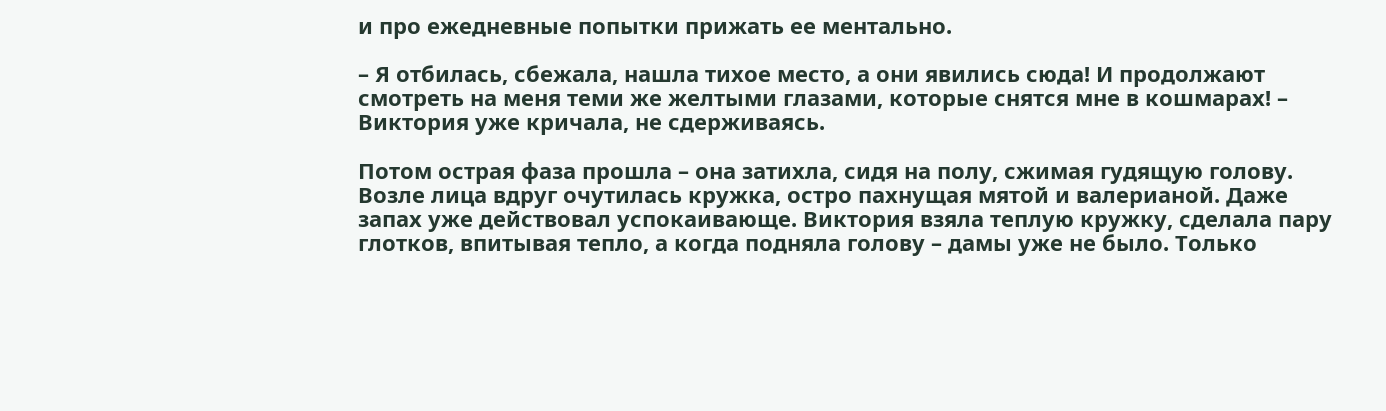и про ежедневные попытки прижать ее ментально.

– Я отбилась, сбежала, нашла тихое место, а они явились сюда! И продолжают смотреть на меня теми же желтыми глазами, которые снятся мне в кошмарах! – Виктория уже кричала, не сдерживаясь.

Потом острая фаза прошла – она затихла, сидя на полу, сжимая гудящую голову. Возле лица вдруг очутилась кружка, остро пахнущая мятой и валерианой. Даже запах уже действовал успокаивающе. Виктория взяла теплую кружку, сделала пару глотков, впитывая тепло, а когда подняла голову – дамы уже не было. Только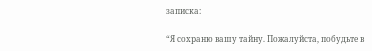записка:

“Я сохраню вашу тайну. Пожалуйста, побудьте в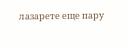лазарете еще пару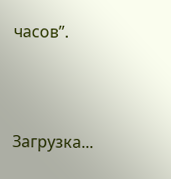часов”.



Загрузка...